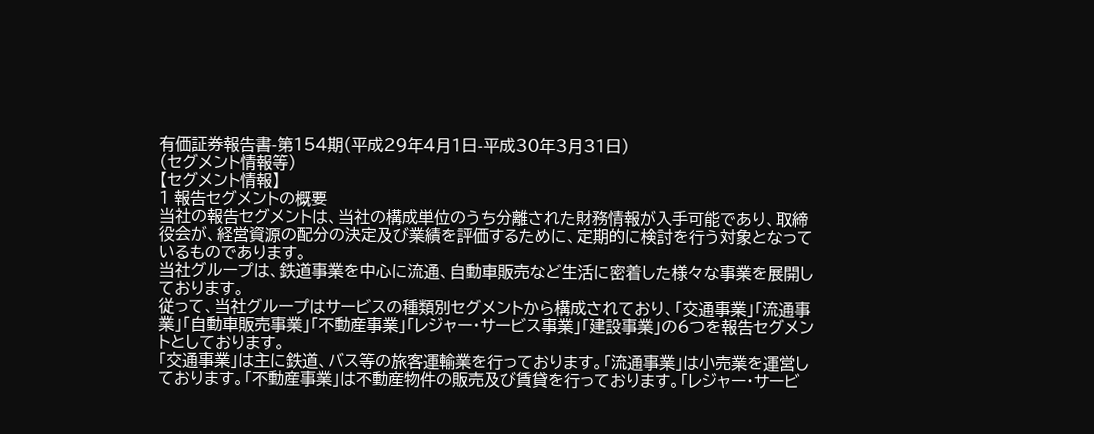有価証券報告書-第154期(平成29年4月1日-平成30年3月31日)
(セグメント情報等)
【セグメント情報】
1 報告セグメントの概要
当社の報告セグメントは、当社の構成単位のうち分離された財務情報が入手可能であり、取締役会が、経営資源の配分の決定及び業績を評価するために、定期的に検討を行う対象となっているものであります。
当社グループは、鉄道事業を中心に流通、自動車販売など生活に密着した様々な事業を展開しております。
従って、当社グループはサービスの種類別セグメントから構成されており、「交通事業」「流通事業」「自動車販売事業」「不動産事業」「レジャー・サービス事業」「建設事業」の6つを報告セグメントとしております。
「交通事業」は主に鉄道、バス等の旅客運輸業を行っております。「流通事業」は小売業を運営しております。「不動産事業」は不動産物件の販売及び賃貸を行っております。「レジャー・サービ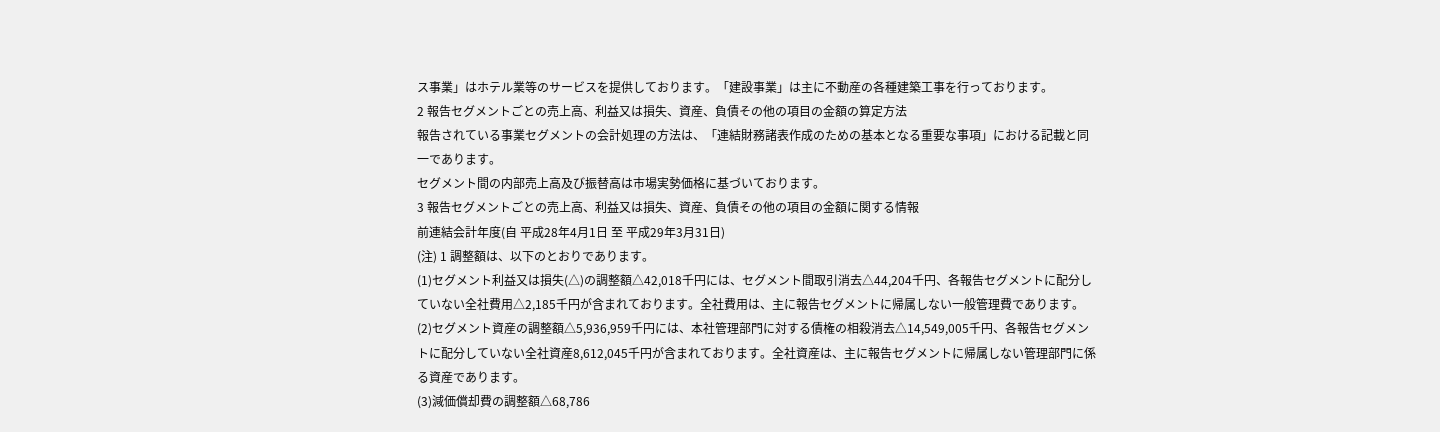ス事業」はホテル業等のサービスを提供しております。「建設事業」は主に不動産の各種建築工事を行っております。
2 報告セグメントごとの売上高、利益又は損失、資産、負債その他の項目の金額の算定方法
報告されている事業セグメントの会計処理の方法は、「連結財務諸表作成のための基本となる重要な事項」における記載と同一であります。
セグメント間の内部売上高及び振替高は市場実勢価格に基づいております。
3 報告セグメントごとの売上高、利益又は損失、資産、負債その他の項目の金額に関する情報
前連結会計年度(自 平成28年4月1日 至 平成29年3月31日)
(注) 1 調整額は、以下のとおりであります。
(1)セグメント利益又は損失(△)の調整額△42,018千円には、セグメント間取引消去△44,204千円、各報告セグメントに配分していない全社費用△2,185千円が含まれております。全社費用は、主に報告セグメントに帰属しない一般管理費であります。
(2)セグメント資産の調整額△5,936,959千円には、本社管理部門に対する債権の相殺消去△14,549,005千円、各報告セグメントに配分していない全社資産8,612,045千円が含まれております。全社資産は、主に報告セグメントに帰属しない管理部門に係る資産であります。
(3)減価償却費の調整額△68,786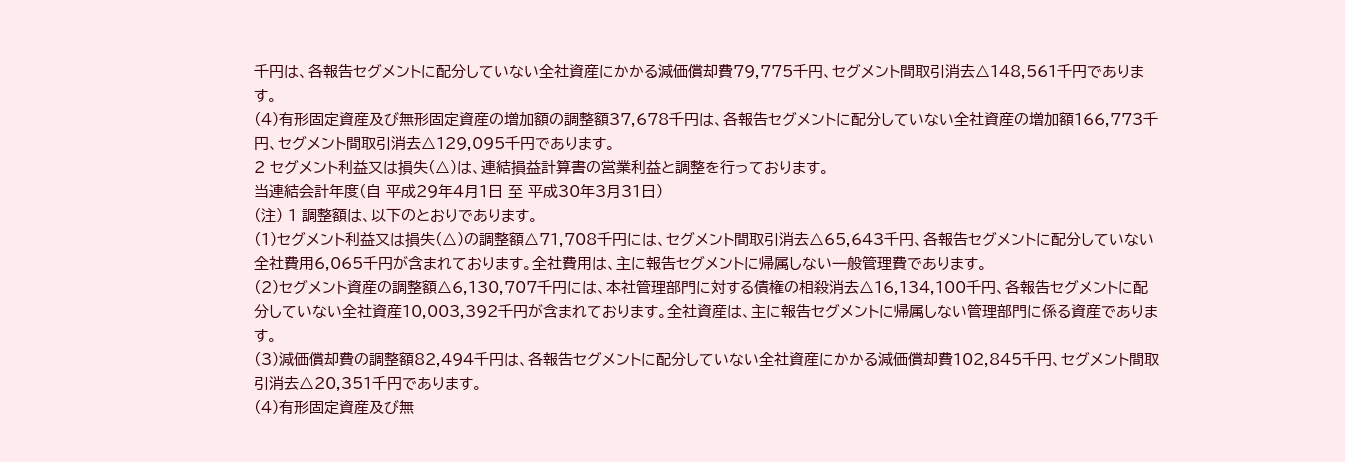千円は、各報告セグメントに配分していない全社資産にかかる減価償却費79,775千円、セグメント間取引消去△148,561千円であります。
(4)有形固定資産及び無形固定資産の増加額の調整額37,678千円は、各報告セグメントに配分していない全社資産の増加額166,773千円、セグメント間取引消去△129,095千円であります。
2 セグメント利益又は損失(△)は、連結損益計算書の営業利益と調整を行っております。
当連結会計年度(自 平成29年4月1日 至 平成30年3月31日)
(注) 1 調整額は、以下のとおりであります。
(1)セグメント利益又は損失(△)の調整額△71,708千円には、セグメント間取引消去△65,643千円、各報告セグメントに配分していない全社費用6,065千円が含まれております。全社費用は、主に報告セグメントに帰属しない一般管理費であります。
(2)セグメント資産の調整額△6,130,707千円には、本社管理部門に対する債権の相殺消去△16,134,100千円、各報告セグメントに配分していない全社資産10,003,392千円が含まれております。全社資産は、主に報告セグメントに帰属しない管理部門に係る資産であります。
(3)減価償却費の調整額82,494千円は、各報告セグメントに配分していない全社資産にかかる減価償却費102,845千円、セグメント間取引消去△20,351千円であります。
(4)有形固定資産及び無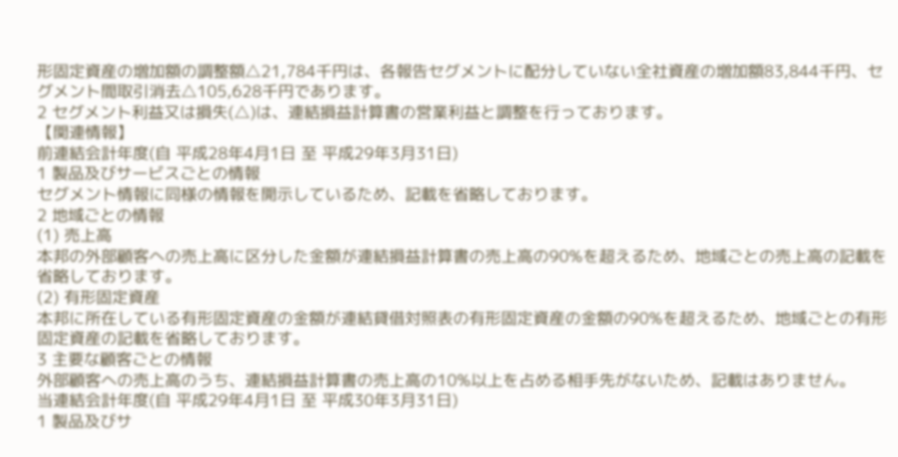形固定資産の増加額の調整額△21,784千円は、各報告セグメントに配分していない全社資産の増加額83,844千円、セグメント間取引消去△105,628千円であります。
2 セグメント利益又は損失(△)は、連結損益計算書の営業利益と調整を行っております。
【関連情報】
前連結会計年度(自 平成28年4月1日 至 平成29年3月31日)
1 製品及びサービスごとの情報
セグメント情報に同様の情報を開示しているため、記載を省略しております。
2 地域ごとの情報
(1) 売上高
本邦の外部顧客への売上高に区分した金額が連結損益計算書の売上高の90%を超えるため、地域ごとの売上高の記載を省略しております。
(2) 有形固定資産
本邦に所在している有形固定資産の金額が連結貸借対照表の有形固定資産の金額の90%を超えるため、地域ごとの有形固定資産の記載を省略しております。
3 主要な顧客ごとの情報
外部顧客への売上高のうち、連結損益計算書の売上高の10%以上を占める相手先がないため、記載はありません。
当連結会計年度(自 平成29年4月1日 至 平成30年3月31日)
1 製品及びサ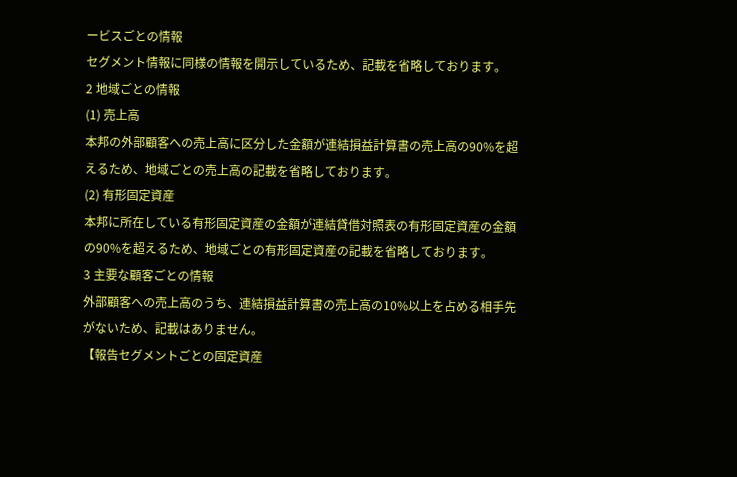ービスごとの情報
セグメント情報に同様の情報を開示しているため、記載を省略しております。
2 地域ごとの情報
(1) 売上高
本邦の外部顧客への売上高に区分した金額が連結損益計算書の売上高の90%を超えるため、地域ごとの売上高の記載を省略しております。
(2) 有形固定資産
本邦に所在している有形固定資産の金額が連結貸借対照表の有形固定資産の金額の90%を超えるため、地域ごとの有形固定資産の記載を省略しております。
3 主要な顧客ごとの情報
外部顧客への売上高のうち、連結損益計算書の売上高の10%以上を占める相手先がないため、記載はありません。
【報告セグメントごとの固定資産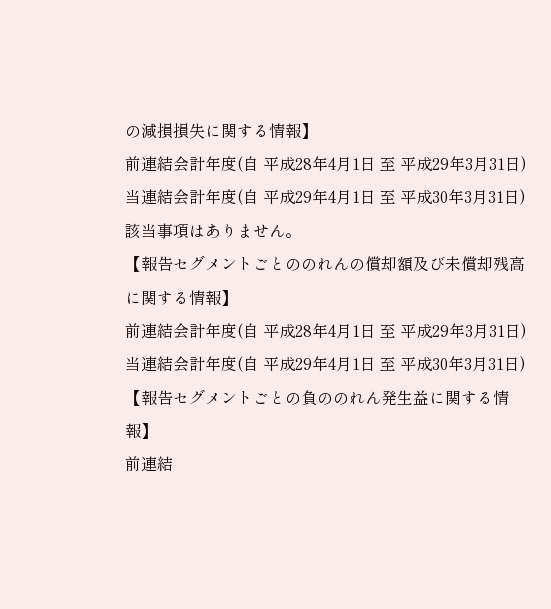の減損損失に関する情報】
前連結会計年度(自 平成28年4月1日 至 平成29年3月31日)
当連結会計年度(自 平成29年4月1日 至 平成30年3月31日)
該当事項はありません。
【報告セグメントごとののれんの償却額及び未償却残高に関する情報】
前連結会計年度(自 平成28年4月1日 至 平成29年3月31日)
当連結会計年度(自 平成29年4月1日 至 平成30年3月31日)
【報告セグメントごとの負ののれん発生益に関する情報】
前連結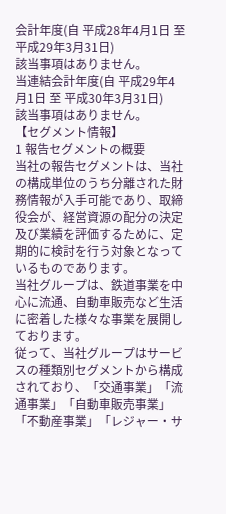会計年度(自 平成28年4月1日 至 平成29年3月31日)
該当事項はありません。
当連結会計年度(自 平成29年4月1日 至 平成30年3月31日)
該当事項はありません。
【セグメント情報】
1 報告セグメントの概要
当社の報告セグメントは、当社の構成単位のうち分離された財務情報が入手可能であり、取締役会が、経営資源の配分の決定及び業績を評価するために、定期的に検討を行う対象となっているものであります。
当社グループは、鉄道事業を中心に流通、自動車販売など生活に密着した様々な事業を展開しております。
従って、当社グループはサービスの種類別セグメントから構成されており、「交通事業」「流通事業」「自動車販売事業」「不動産事業」「レジャー・サ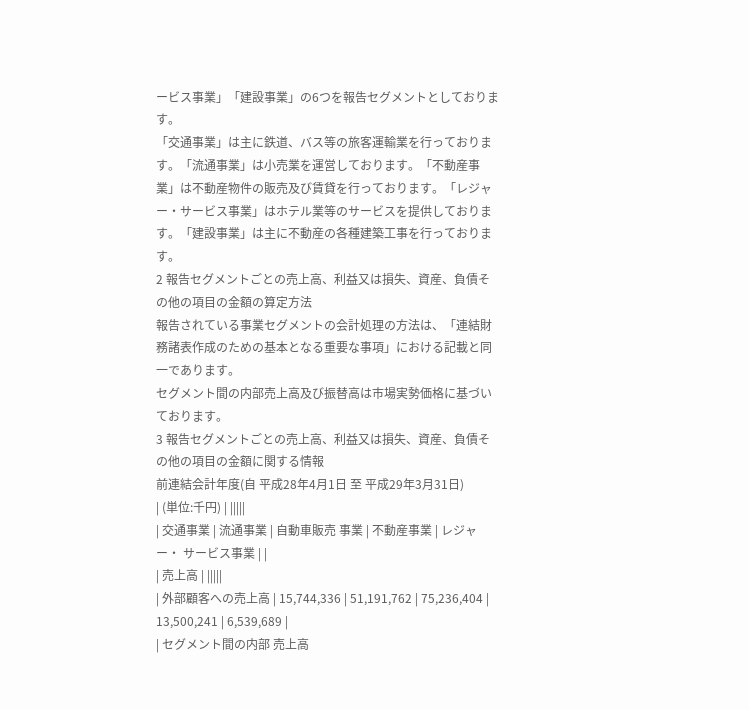ービス事業」「建設事業」の6つを報告セグメントとしております。
「交通事業」は主に鉄道、バス等の旅客運輸業を行っております。「流通事業」は小売業を運営しております。「不動産事業」は不動産物件の販売及び賃貸を行っております。「レジャー・サービス事業」はホテル業等のサービスを提供しております。「建設事業」は主に不動産の各種建築工事を行っております。
2 報告セグメントごとの売上高、利益又は損失、資産、負債その他の項目の金額の算定方法
報告されている事業セグメントの会計処理の方法は、「連結財務諸表作成のための基本となる重要な事項」における記載と同一であります。
セグメント間の内部売上高及び振替高は市場実勢価格に基づいております。
3 報告セグメントごとの売上高、利益又は損失、資産、負債その他の項目の金額に関する情報
前連結会計年度(自 平成28年4月1日 至 平成29年3月31日)
| (単位:千円) | |||||
| 交通事業 | 流通事業 | 自動車販売 事業 | 不動産事業 | レジャー・ サービス事業 | |
| 売上高 | |||||
| 外部顧客への売上高 | 15,744,336 | 51,191,762 | 75,236,404 | 13,500,241 | 6,539,689 |
| セグメント間の内部 売上高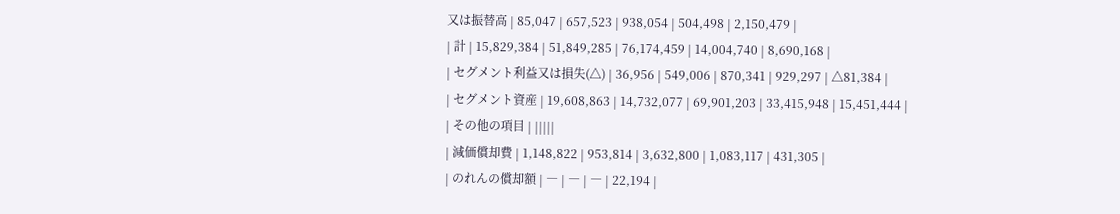又は振替高 | 85,047 | 657,523 | 938,054 | 504,498 | 2,150,479 |
| 計 | 15,829,384 | 51,849,285 | 76,174,459 | 14,004,740 | 8,690,168 |
| セグメント利益又は損失(△) | 36,956 | 549,006 | 870,341 | 929,297 | △81,384 |
| セグメント資産 | 19,608,863 | 14,732,077 | 69,901,203 | 33,415,948 | 15,451,444 |
| その他の項目 | |||||
| 減価償却費 | 1,148,822 | 953,814 | 3,632,800 | 1,083,117 | 431,305 |
| のれんの償却額 | ― | ― | ― | 22,194 |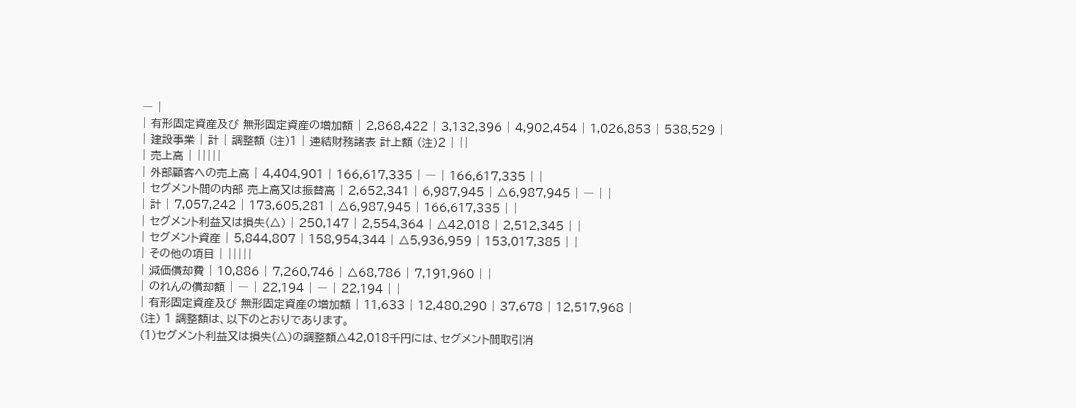― |
| 有形固定資産及び 無形固定資産の増加額 | 2,868,422 | 3,132,396 | 4,902,454 | 1,026,853 | 538,529 |
| 建設事業 | 計 | 調整額 (注)1 | 連結財務諸表 計上額 (注)2 | ||
| 売上高 | |||||
| 外部顧客への売上高 | 4,404,901 | 166,617,335 | ― | 166,617,335 | |
| セグメント間の内部 売上高又は振替高 | 2,652,341 | 6,987,945 | △6,987,945 | ― | |
| 計 | 7,057,242 | 173,605,281 | △6,987,945 | 166,617,335 | |
| セグメント利益又は損失(△) | 250,147 | 2,554,364 | △42,018 | 2,512,345 | |
| セグメント資産 | 5,844,807 | 158,954,344 | △5,936,959 | 153,017,385 | |
| その他の項目 | |||||
| 減価償却費 | 10,886 | 7,260,746 | △68,786 | 7,191,960 | |
| のれんの償却額 | ― | 22,194 | ― | 22,194 | |
| 有形固定資産及び 無形固定資産の増加額 | 11,633 | 12,480,290 | 37,678 | 12,517,968 |
(注) 1 調整額は、以下のとおりであります。
(1)セグメント利益又は損失(△)の調整額△42,018千円には、セグメント間取引消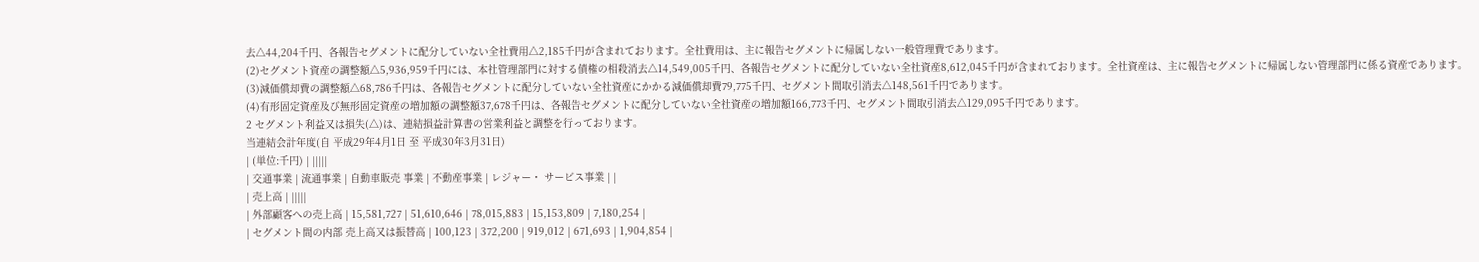去△44,204千円、各報告セグメントに配分していない全社費用△2,185千円が含まれております。全社費用は、主に報告セグメントに帰属しない一般管理費であります。
(2)セグメント資産の調整額△5,936,959千円には、本社管理部門に対する債権の相殺消去△14,549,005千円、各報告セグメントに配分していない全社資産8,612,045千円が含まれております。全社資産は、主に報告セグメントに帰属しない管理部門に係る資産であります。
(3)減価償却費の調整額△68,786千円は、各報告セグメントに配分していない全社資産にかかる減価償却費79,775千円、セグメント間取引消去△148,561千円であります。
(4)有形固定資産及び無形固定資産の増加額の調整額37,678千円は、各報告セグメントに配分していない全社資産の増加額166,773千円、セグメント間取引消去△129,095千円であります。
2 セグメント利益又は損失(△)は、連結損益計算書の営業利益と調整を行っております。
当連結会計年度(自 平成29年4月1日 至 平成30年3月31日)
| (単位:千円) | |||||
| 交通事業 | 流通事業 | 自動車販売 事業 | 不動産事業 | レジャー・ サービス事業 | |
| 売上高 | |||||
| 外部顧客への売上高 | 15,581,727 | 51,610,646 | 78,015,883 | 15,153,809 | 7,180,254 |
| セグメント間の内部 売上高又は振替高 | 100,123 | 372,200 | 919,012 | 671,693 | 1,904,854 |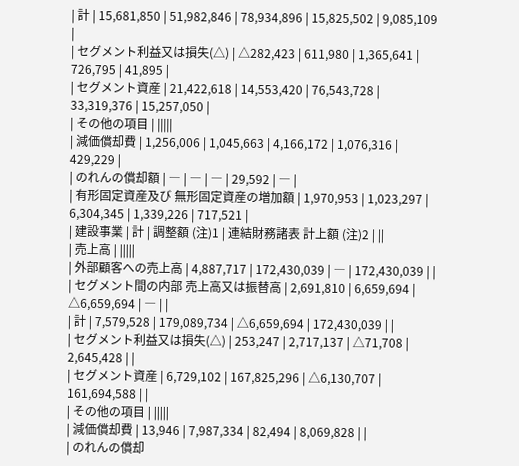| 計 | 15,681,850 | 51,982,846 | 78,934,896 | 15,825,502 | 9,085,109 |
| セグメント利益又は損失(△) | △282,423 | 611,980 | 1,365,641 | 726,795 | 41,895 |
| セグメント資産 | 21,422,618 | 14,553,420 | 76,543,728 | 33,319,376 | 15,257,050 |
| その他の項目 | |||||
| 減価償却費 | 1,256,006 | 1,045,663 | 4,166,172 | 1,076,316 | 429,229 |
| のれんの償却額 | ― | ― | ― | 29,592 | ― |
| 有形固定資産及び 無形固定資産の増加額 | 1,970,953 | 1,023,297 | 6,304,345 | 1,339,226 | 717,521 |
| 建設事業 | 計 | 調整額 (注)1 | 連結財務諸表 計上額 (注)2 | ||
| 売上高 | |||||
| 外部顧客への売上高 | 4,887,717 | 172,430,039 | ― | 172,430,039 | |
| セグメント間の内部 売上高又は振替高 | 2,691,810 | 6,659,694 | △6,659,694 | ― | |
| 計 | 7,579,528 | 179,089,734 | △6,659,694 | 172,430,039 | |
| セグメント利益又は損失(△) | 253,247 | 2,717,137 | △71,708 | 2,645,428 | |
| セグメント資産 | 6,729,102 | 167,825,296 | △6,130,707 | 161,694,588 | |
| その他の項目 | |||||
| 減価償却費 | 13,946 | 7,987,334 | 82,494 | 8,069,828 | |
| のれんの償却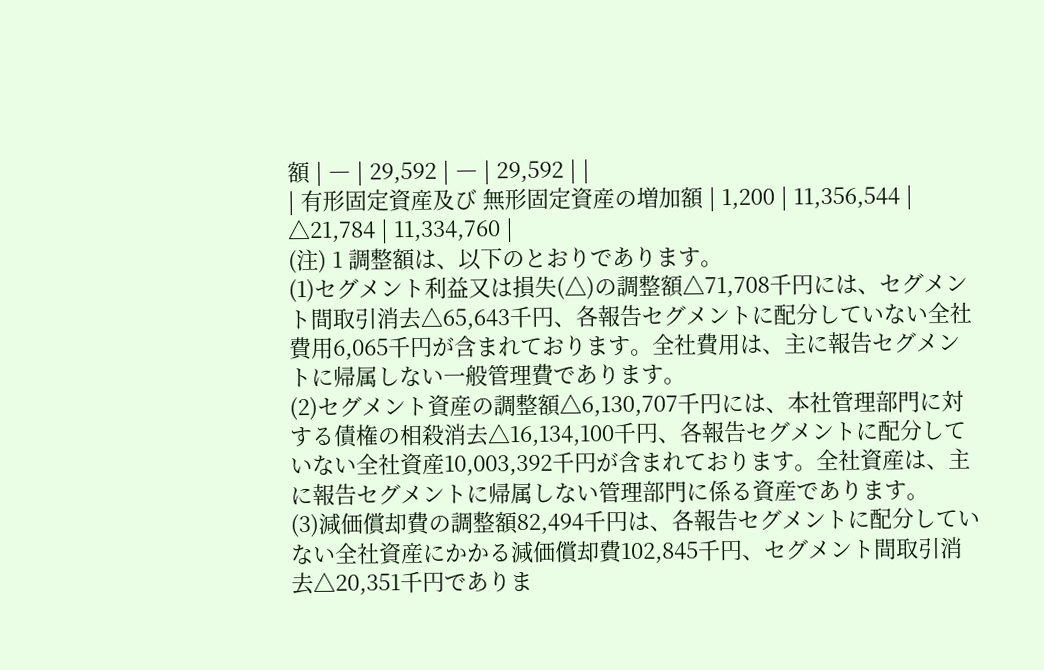額 | ― | 29,592 | ― | 29,592 | |
| 有形固定資産及び 無形固定資産の増加額 | 1,200 | 11,356,544 | △21,784 | 11,334,760 |
(注) 1 調整額は、以下のとおりであります。
(1)セグメント利益又は損失(△)の調整額△71,708千円には、セグメント間取引消去△65,643千円、各報告セグメントに配分していない全社費用6,065千円が含まれております。全社費用は、主に報告セグメントに帰属しない一般管理費であります。
(2)セグメント資産の調整額△6,130,707千円には、本社管理部門に対する債権の相殺消去△16,134,100千円、各報告セグメントに配分していない全社資産10,003,392千円が含まれております。全社資産は、主に報告セグメントに帰属しない管理部門に係る資産であります。
(3)減価償却費の調整額82,494千円は、各報告セグメントに配分していない全社資産にかかる減価償却費102,845千円、セグメント間取引消去△20,351千円でありま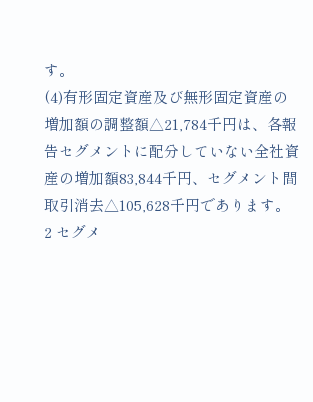す。
(4)有形固定資産及び無形固定資産の増加額の調整額△21,784千円は、各報告セグメントに配分していない全社資産の増加額83,844千円、セグメント間取引消去△105,628千円であります。
2 セグメ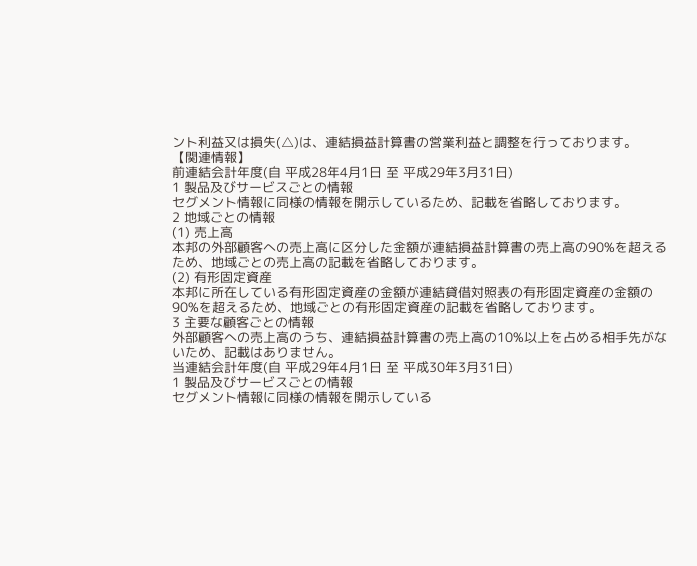ント利益又は損失(△)は、連結損益計算書の営業利益と調整を行っております。
【関連情報】
前連結会計年度(自 平成28年4月1日 至 平成29年3月31日)
1 製品及びサービスごとの情報
セグメント情報に同様の情報を開示しているため、記載を省略しております。
2 地域ごとの情報
(1) 売上高
本邦の外部顧客への売上高に区分した金額が連結損益計算書の売上高の90%を超えるため、地域ごとの売上高の記載を省略しております。
(2) 有形固定資産
本邦に所在している有形固定資産の金額が連結貸借対照表の有形固定資産の金額の90%を超えるため、地域ごとの有形固定資産の記載を省略しております。
3 主要な顧客ごとの情報
外部顧客への売上高のうち、連結損益計算書の売上高の10%以上を占める相手先がないため、記載はありません。
当連結会計年度(自 平成29年4月1日 至 平成30年3月31日)
1 製品及びサービスごとの情報
セグメント情報に同様の情報を開示している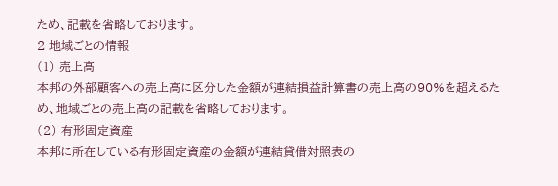ため、記載を省略しております。
2 地域ごとの情報
(1) 売上高
本邦の外部顧客への売上高に区分した金額が連結損益計算書の売上高の90%を超えるため、地域ごとの売上高の記載を省略しております。
(2) 有形固定資産
本邦に所在している有形固定資産の金額が連結貸借対照表の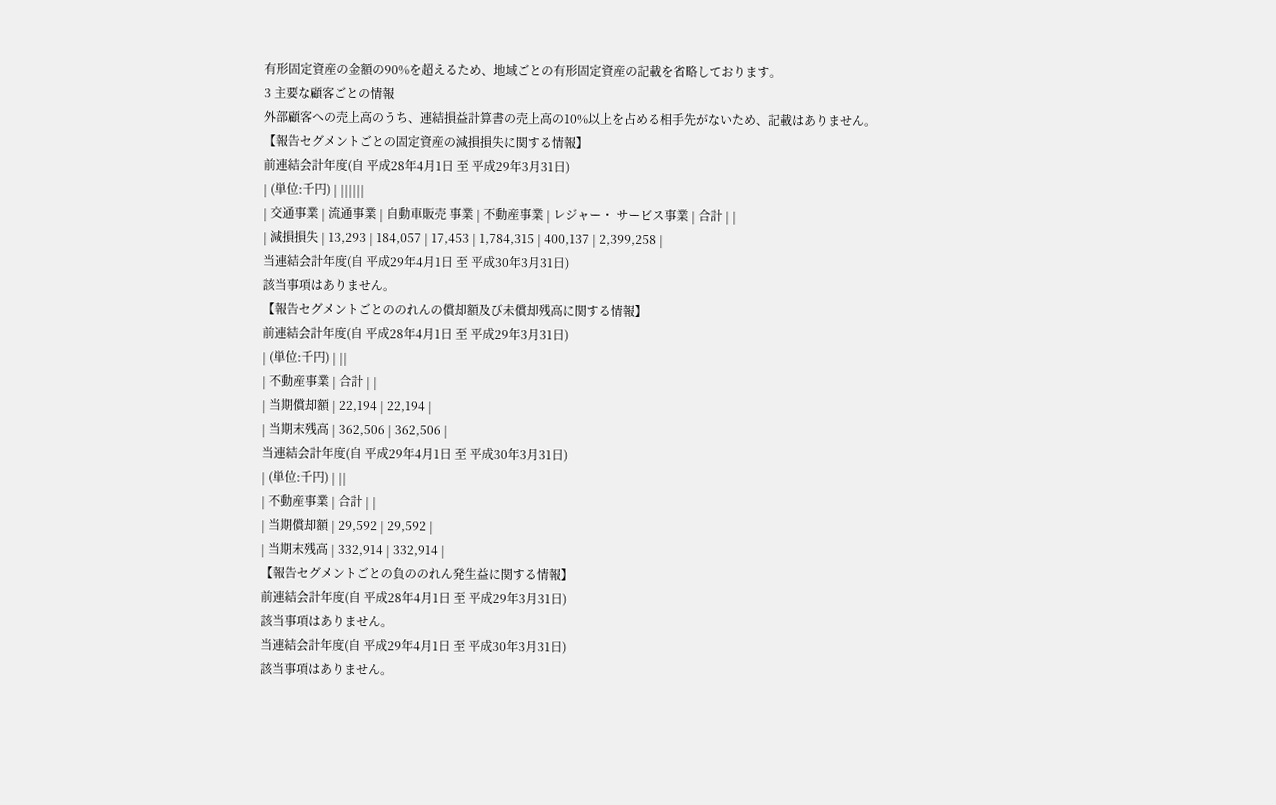有形固定資産の金額の90%を超えるため、地域ごとの有形固定資産の記載を省略しております。
3 主要な顧客ごとの情報
外部顧客への売上高のうち、連結損益計算書の売上高の10%以上を占める相手先がないため、記載はありません。
【報告セグメントごとの固定資産の減損損失に関する情報】
前連結会計年度(自 平成28年4月1日 至 平成29年3月31日)
| (単位:千円) | ||||||
| 交通事業 | 流通事業 | 自動車販売 事業 | 不動産事業 | レジャー・ サービス事業 | 合計 | |
| 減損損失 | 13,293 | 184,057 | 17,453 | 1,784,315 | 400,137 | 2,399,258 |
当連結会計年度(自 平成29年4月1日 至 平成30年3月31日)
該当事項はありません。
【報告セグメントごとののれんの償却額及び未償却残高に関する情報】
前連結会計年度(自 平成28年4月1日 至 平成29年3月31日)
| (単位:千円) | ||
| 不動産事業 | 合計 | |
| 当期償却額 | 22,194 | 22,194 |
| 当期末残高 | 362,506 | 362,506 |
当連結会計年度(自 平成29年4月1日 至 平成30年3月31日)
| (単位:千円) | ||
| 不動産事業 | 合計 | |
| 当期償却額 | 29,592 | 29,592 |
| 当期末残高 | 332,914 | 332,914 |
【報告セグメントごとの負ののれん発生益に関する情報】
前連結会計年度(自 平成28年4月1日 至 平成29年3月31日)
該当事項はありません。
当連結会計年度(自 平成29年4月1日 至 平成30年3月31日)
該当事項はありません。